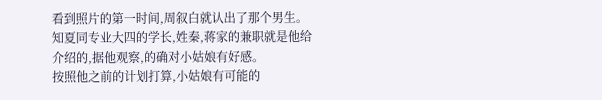看到照片的第一时间,周叙白就认出了那个男生。
知夏同专业大四的学长,姓秦,蒋家的兼职就是他给介绍的,据他观察,的确对小姑娘有好感。
按照他之前的计划打算,小姑娘有可能的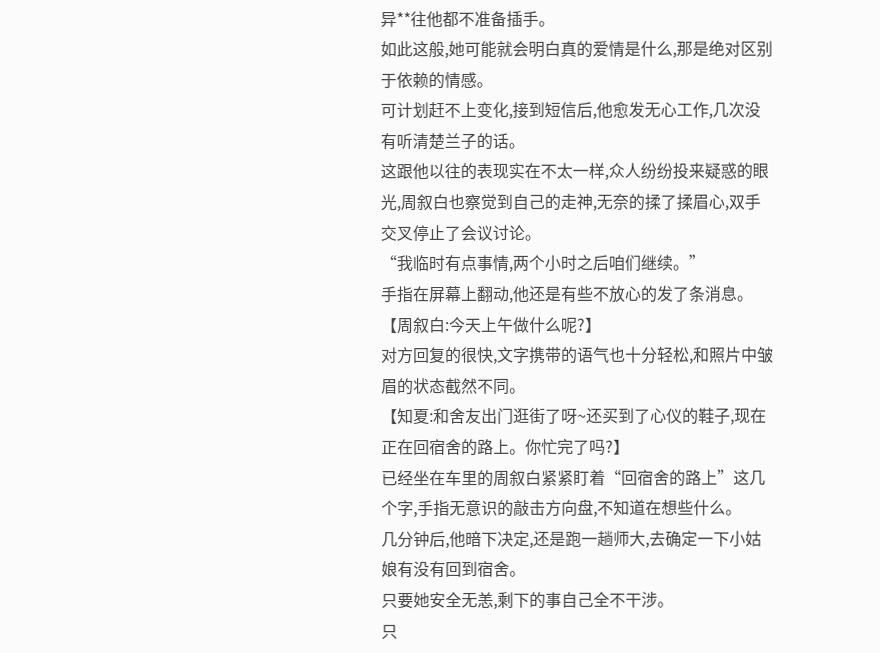异**往他都不准备插手。
如此这般,她可能就会明白真的爱情是什么,那是绝对区别于依赖的情感。
可计划赶不上变化,接到短信后,他愈发无心工作,几次没有听清楚兰子的话。
这跟他以往的表现实在不太一样,众人纷纷投来疑惑的眼光,周叙白也察觉到自己的走神,无奈的揉了揉眉心,双手交叉停止了会议讨论。
“我临时有点事情,两个小时之后咱们继续。”
手指在屏幕上翻动,他还是有些不放心的发了条消息。
【周叙白:今天上午做什么呢?】
对方回复的很快,文字携带的语气也十分轻松,和照片中皱眉的状态截然不同。
【知夏:和舍友出门逛街了呀~还买到了心仪的鞋子,现在正在回宿舍的路上。你忙完了吗?】
已经坐在车里的周叙白紧紧盯着“回宿舍的路上”这几个字,手指无意识的敲击方向盘,不知道在想些什么。
几分钟后,他暗下决定,还是跑一趟师大,去确定一下小姑娘有没有回到宿舍。
只要她安全无恙,剩下的事自己全不干涉。
只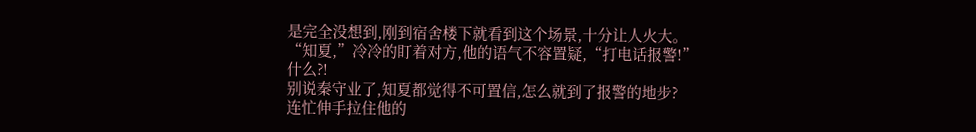是完全没想到,刚到宿舍楼下就看到这个场景,十分让人火大。
“知夏,”冷冷的盯着对方,他的语气不容置疑,“打电话报警!”
什么?!
别说秦守业了,知夏都觉得不可置信,怎么就到了报警的地步?
连忙伸手拉住他的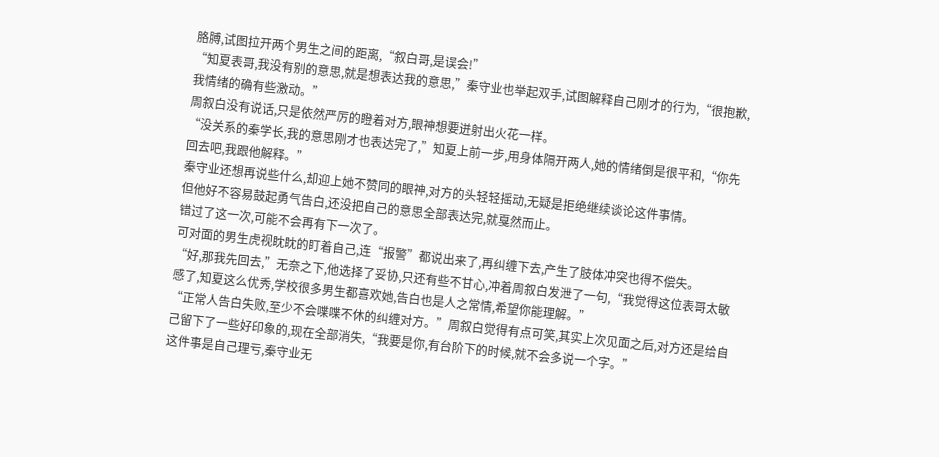胳膊,试图拉开两个男生之间的距离,“叙白哥,是误会!”
“知夏表哥,我没有别的意思,就是想表达我的意思,”秦守业也举起双手,试图解释自己刚才的行为,“很抱歉,我情绪的确有些激动。”
周叙白没有说话,只是依然严厉的瞪着对方,眼神想要迸射出火花一样。
“没关系的秦学长,我的意思刚才也表达完了,”知夏上前一步,用身体隔开两人,她的情绪倒是很平和,“你先回去吧,我跟他解释。”
秦守业还想再说些什么,却迎上她不赞同的眼神,对方的头轻轻摇动,无疑是拒绝继续谈论这件事情。
但他好不容易鼓起勇气告白,还没把自己的意思全部表达完,就戛然而止。
错过了这一次,可能不会再有下一次了。
可对面的男生虎视眈眈的盯着自己,连“报警”都说出来了,再纠缠下去,产生了肢体冲突也得不偿失。
“好,那我先回去,”无奈之下,他选择了妥协,只还有些不甘心,冲着周叙白发泄了一句,“我觉得这位表哥太敏感了,知夏这么优秀,学校很多男生都喜欢她,告白也是人之常情,希望你能理解。”
“正常人告白失败,至少不会喋喋不休的纠缠对方。”周叙白觉得有点可笑,其实上次见面之后,对方还是给自己留下了一些好印象的,现在全部消失,“我要是你,有台阶下的时候,就不会多说一个字。”
这件事是自己理亏,秦守业无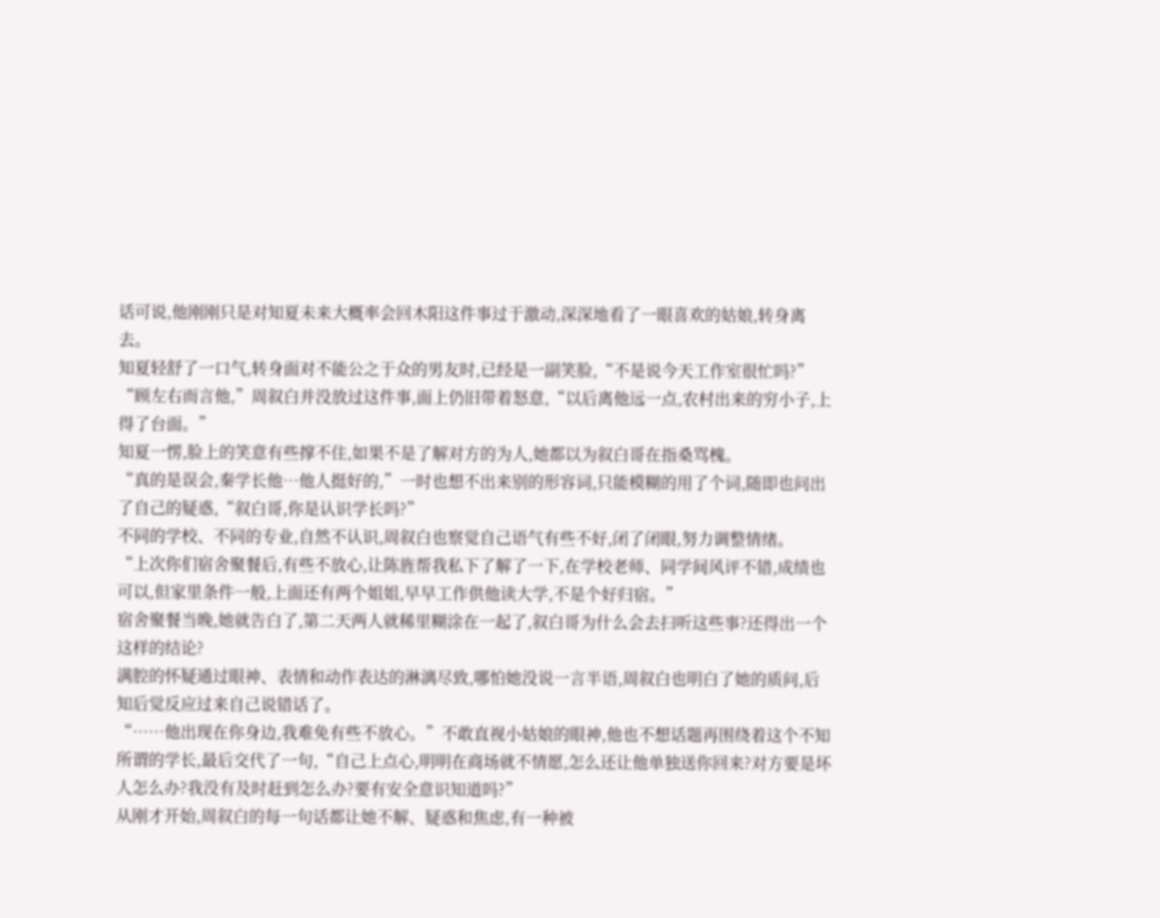话可说,他刚刚只是对知夏未来大概率会回木阳这件事过于激动,深深地看了一眼喜欢的姑娘,转身离去。
知夏轻舒了一口气,转身面对不能公之于众的男友时,已经是一副笑脸,“不是说今天工作室很忙吗?”
“顾左右而言他,”周叙白并没放过这件事,面上仍旧带着怒意,“以后离他远一点,农村出来的穷小子,上得了台面。”
知夏一愣,脸上的笑意有些撑不住,如果不是了解对方的为人,她都以为叙白哥在指桑骂槐。
“真的是误会,秦学长他…他人挺好的,”一时也想不出来别的形容词,只能模糊的用了个词,随即也问出了自己的疑惑,“叙白哥,你是认识学长吗?”
不同的学校、不同的专业,自然不认识,周叙白也察觉自己语气有些不好,闭了闭眼,努力调整情绪。
“上次你们宿舍聚餐后,有些不放心,让陈旌帮我私下了解了一下,在学校老师、同学间风评不错,成绩也可以,但家里条件一般,上面还有两个姐姐,早早工作供他读大学,不是个好归宿。”
宿舍聚餐当晚,她就告白了,第二天两人就稀里糊涂在一起了,叙白哥为什么会去扫听这些事?还得出一个这样的结论?
满腔的怀疑通过眼神、表情和动作表达的淋漓尽致,哪怕她没说一言半语,周叙白也明白了她的质问,后知后觉反应过来自己说错话了。
“……他出现在你身边,我难免有些不放心。”不敢直视小姑娘的眼神,他也不想话题再围绕着这个不知所谓的学长,最后交代了一句,“自己上点心,明明在商场就不情愿,怎么还让他单独送你回来?对方要是坏人怎么办?我没有及时赶到怎么办?要有安全意识知道吗?”
从刚才开始,周叙白的每一句话都让她不解、疑惑和焦虑,有一种被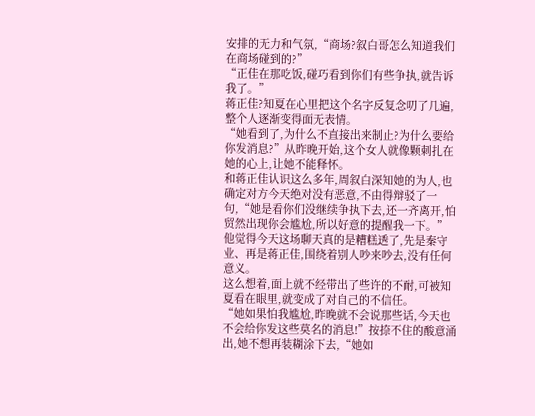安排的无力和气氛,“商场?叙白哥怎么知道我们在商场碰到的?”
“正佳在那吃饭,碰巧看到你们有些争执,就告诉我了。”
蒋正佳?知夏在心里把这个名字反复念叨了几遍,整个人逐渐变得面无表情。
“她看到了,为什么不直接出来制止?为什么要给你发消息?”从昨晚开始,这个女人就像颗刺扎在她的心上,让她不能释怀。
和蒋正佳认识这么多年,周叙白深知她的为人,也确定对方今天绝对没有恶意,不由得辩驳了一句,“她是看你们没继续争执下去,还一齐离开,怕贸然出现你会尴尬,所以好意的提醒我一下。”
他觉得今天这场聊天真的是糟糕透了,先是秦守业、再是蒋正佳,围绕着别人吵来吵去,没有任何意义。
这么想着,面上就不经带出了些许的不耐,可被知夏看在眼里,就变成了对自己的不信任。
“她如果怕我尴尬,昨晚就不会说那些话,今天也不会给你发这些莫名的消息!”按捺不住的酸意涌出,她不想再装糊涂下去,“她如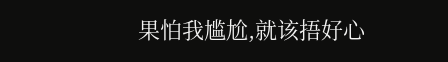果怕我尴尬,就该捂好心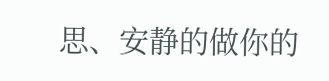思、安静的做你的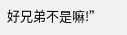好兄弟不是嘛!”